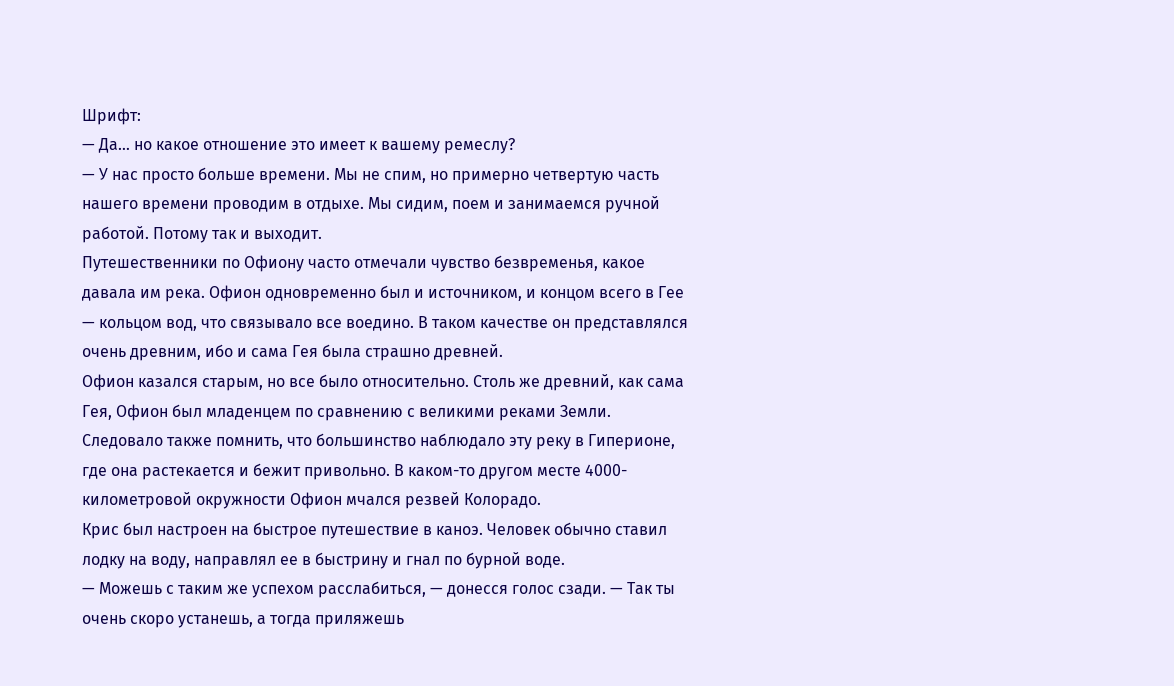Шрифт:
— Да… но какое отношение это имеет к вашему ремеслу?
— У нас просто больше времени. Мы не спим, но примерно четвертую часть нашего времени проводим в отдыхе. Мы сидим, поем и занимаемся ручной работой. Потому так и выходит.
Путешественники по Офиону часто отмечали чувство безвременья, какое давала им река. Офион одновременно был и источником, и концом всего в Гее — кольцом вод, что связывало все воедино. В таком качестве он представлялся очень древним, ибо и сама Гея была страшно древней.
Офион казался старым, но все было относительно. Столь же древний, как сама Гея, Офион был младенцем по сравнению с великими реками Земли. Следовало также помнить, что большинство наблюдало эту реку в Гиперионе, где она растекается и бежит привольно. В каком-то другом месте 4000-километровой окружности Офион мчался резвей Колорадо.
Крис был настроен на быстрое путешествие в каноэ. Человек обычно ставил лодку на воду, направлял ее в быстрину и гнал по бурной воде.
— Можешь с таким же успехом расслабиться, — донесся голос сзади. — Так ты очень скоро устанешь, а тогда приляжешь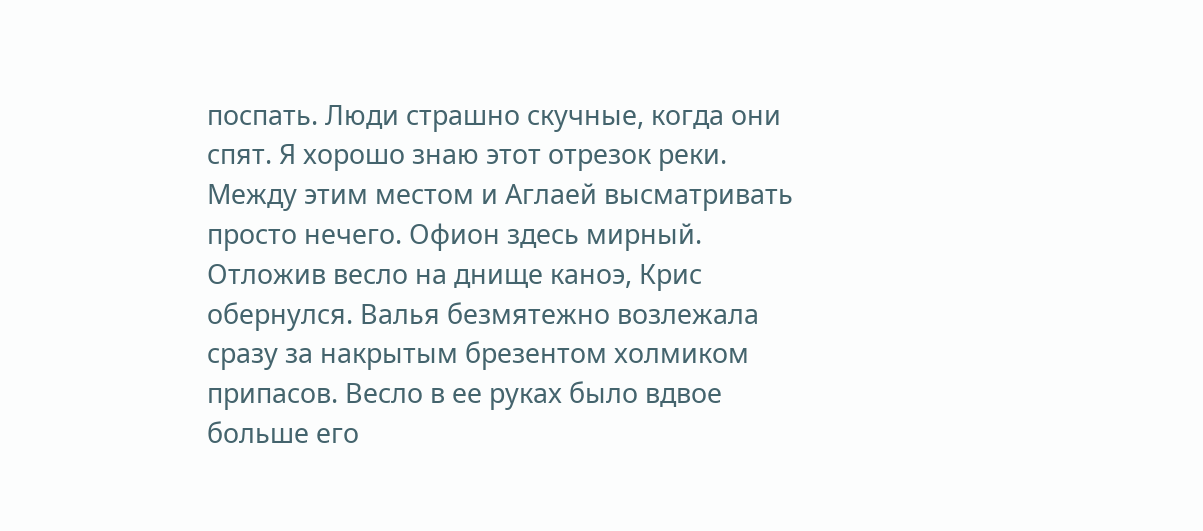поспать. Люди страшно скучные, когда они спят. Я хорошо знаю этот отрезок реки. Между этим местом и Аглаей высматривать просто нечего. Офион здесь мирный.
Отложив весло на днище каноэ, Крис обернулся. Валья безмятежно возлежала сразу за накрытым брезентом холмиком припасов. Весло в ее руках было вдвое больше его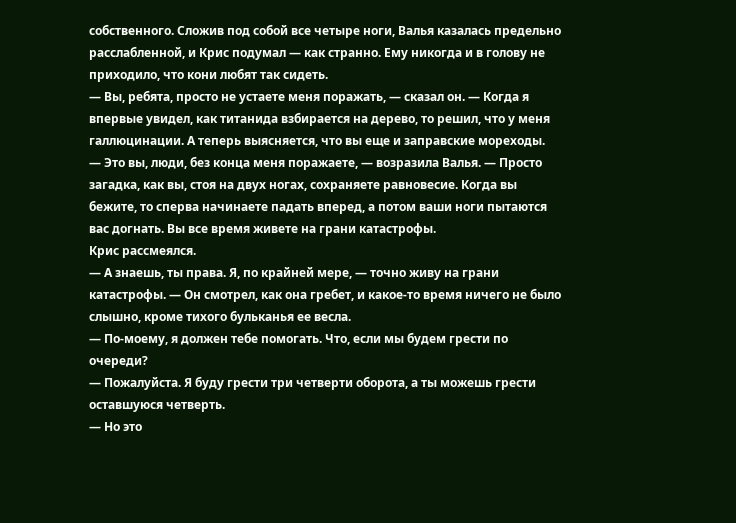собственного. Сложив под собой все четыре ноги, Валья казалась предельно расслабленной, и Крис подумал — как странно. Ему никогда и в голову не приходило, что кони любят так сидеть.
— Вы, ребята, просто не устаете меня поражать, — сказал он. — Когда я впервые увидел, как титанида взбирается на дерево, то решил, что у меня галлюцинации. А теперь выясняется, что вы еще и заправские мореходы.
— Это вы, люди, без конца меня поражаете, — возразила Валья. — Просто загадка, как вы, стоя на двух ногах, сохраняете равновесие. Когда вы бежите, то сперва начинаете падать вперед, а потом ваши ноги пытаются вас догнать. Вы все время живете на грани катастрофы.
Крис рассмеялся.
— А знаешь, ты права. Я, по крайней мере, — точно живу на грани катастрофы. — Он смотрел, как она гребет, и какое-то время ничего не было слышно, кроме тихого бульканья ее весла.
— По-моему, я должен тебе помогать. Что, если мы будем грести по очереди?
— Пожалуйста. Я буду грести три четверти оборота, а ты можешь грести оставшуюся четверть.
— Но это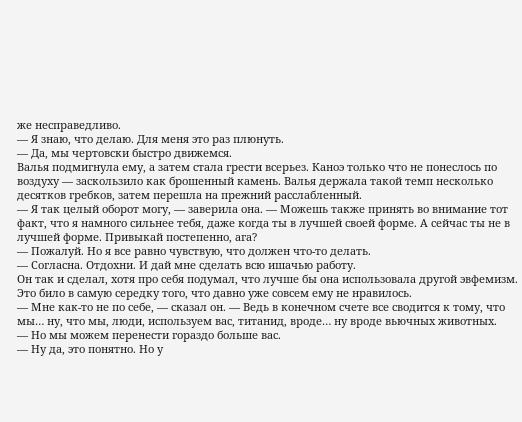же несправедливо.
— Я знаю, что делаю. Для меня это раз плюнуть.
— Да, мы чертовски быстро движемся.
Валья подмигнула ему, а затем стала грести всерьез. Каноэ только что не понеслось по воздуху — заскользило как брошенный камень. Валья держала такой темп несколько десятков гребков, затем перешла на прежний расслабленный.
— Я так целый оборот могу, — заверила она. — Можешь также принять во внимание тот факт, что я намного сильнее тебя, даже когда ты в лучшей своей форме. А сейчас ты не в лучшей форме. Привыкай постепенно, ага?
— Пожалуй. Но я все равно чувствую, что должен что-то делать.
— Согласна. Отдохни. И дай мне сделать всю ишачью работу.
Он так и сделал, хотя про себя подумал, что лучше бы она использовала другой эвфемизм. Это било в самую середку того, что давно уже совсем ему не нравилось.
— Мне как-то не по себе, — сказал он. — Ведь в конечном счете все сводится к тому, что мы… ну, что мы, люди, используем вас, титанид, вроде… ну вроде вьючных животных.
— Но мы можем перенести гораздо больше вас.
— Ну да, это понятно. Но у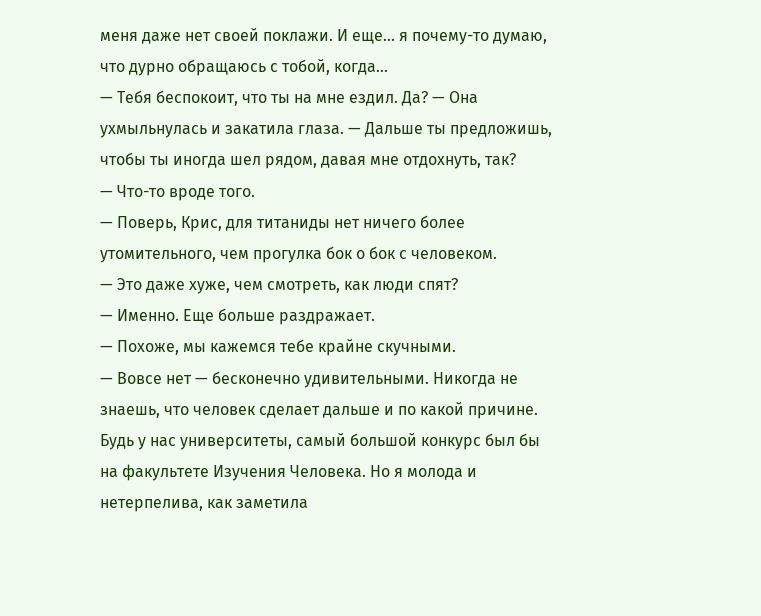меня даже нет своей поклажи. И еще… я почему-то думаю, что дурно обращаюсь с тобой, когда…
— Тебя беспокоит, что ты на мне ездил. Да? — Она ухмыльнулась и закатила глаза. — Дальше ты предложишь, чтобы ты иногда шел рядом, давая мне отдохнуть, так?
— Что-то вроде того.
— Поверь, Крис, для титаниды нет ничего более утомительного, чем прогулка бок о бок с человеком.
— Это даже хуже, чем смотреть, как люди спят?
— Именно. Еще больше раздражает.
— Похоже, мы кажемся тебе крайне скучными.
— Вовсе нет — бесконечно удивительными. Никогда не знаешь, что человек сделает дальше и по какой причине. Будь у нас университеты, самый большой конкурс был бы на факультете Изучения Человека. Но я молода и нетерпелива, как заметила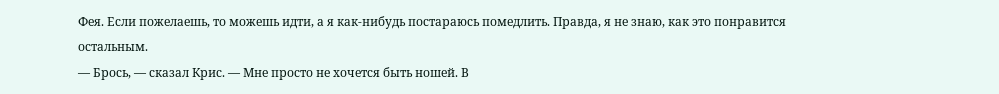Фея. Если пожелаешь, то можешь идти, а я как-нибудь постараюсь помедлить. Правда, я не знаю, как это понравится остальным.
— Брось, — сказал Крис. — Мне просто не хочется быть ношей. В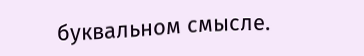буквальном смысле.